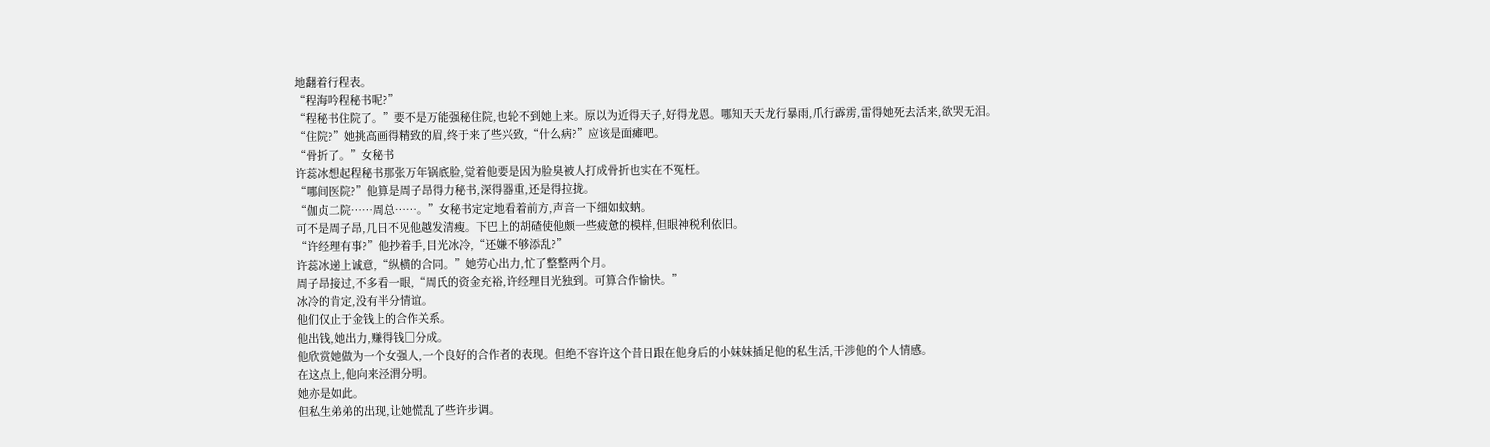地翻着行程表。
“程海吟程秘书呢?”
“程秘书住院了。”要不是万能强秘住院,也轮不到她上来。原以为近得天子,好得龙恩。哪知天天龙行暴雨,爪行霹雳,雷得她死去活来,欲哭无泪。
“住院?”她挑高画得精致的眉,终于来了些兴致,“什么病?”应该是面瘫吧。
“骨折了。”女秘书
许蕊冰想起程秘书那张万年锅底脸,觉着他要是因为脸臭被人打成骨折也实在不冤枉。
“哪间医院?”他算是周子昂得力秘书,深得器重,还是得拉拢。
“伽贞二院……周总……。”女秘书定定地看着前方,声音一下细如蚊蚋。
可不是周子昂,几日不见他越发清瘦。下巴上的胡碴使他颇一些疲惫的模样,但眼神税利依旧。
“许经理有事?”他抄着手,目光冰冷,“还嫌不够添乱?”
许蕊冰递上诚意,“纵横的合同。”她劳心出力,忙了整整两个月。
周子昂接过,不多看一眼,“周氏的资金充裕,许经理目光独到。可算合作愉快。”
冰冷的肯定,没有半分情谊。
他们仅止于金钱上的合作关系。
他出钱,她出力,赚得钱□分成。
他欣赏她做为一个女强人,一个良好的合作者的表现。但绝不容许这个昔日跟在他身后的小妹妹插足他的私生活,干涉他的个人情感。
在这点上,他向来泾渭分明。
她亦是如此。
但私生弟弟的出现,让她慌乱了些许步调。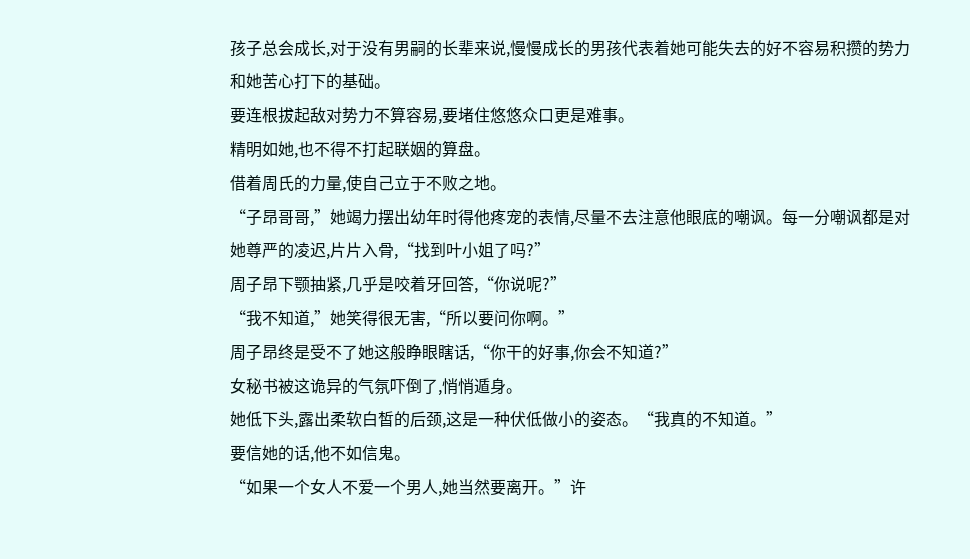孩子总会成长,对于没有男嗣的长辈来说,慢慢成长的男孩代表着她可能失去的好不容易积攒的势力和她苦心打下的基础。
要连根拔起敌对势力不算容易,要堵住悠悠众口更是难事。
精明如她,也不得不打起联姻的算盘。
借着周氏的力量,使自己立于不败之地。
“子昂哥哥,”她竭力摆出幼年时得他疼宠的表情,尽量不去注意他眼底的嘲讽。每一分嘲讽都是对她尊严的凌迟,片片入骨,“找到叶小姐了吗?”
周子昂下颚抽紧,几乎是咬着牙回答,“你说呢?”
“我不知道,”她笑得很无害,“所以要问你啊。”
周子昂终是受不了她这般睁眼瞎话,“你干的好事,你会不知道?”
女秘书被这诡异的气氛吓倒了,悄悄遁身。
她低下头,露出柔软白皙的后颈,这是一种伏低做小的姿态。“我真的不知道。”
要信她的话,他不如信鬼。
“如果一个女人不爱一个男人,她当然要离开。”许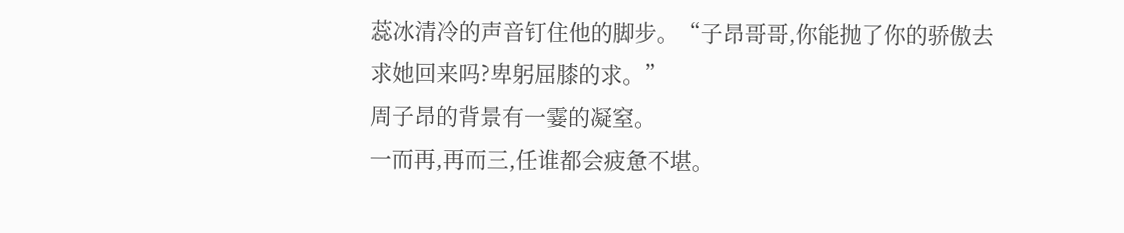蕊冰清冷的声音钉住他的脚步。“子昂哥哥,你能抛了你的骄傲去求她回来吗?卑躬屈膝的求。”
周子昂的背景有一霎的凝窒。
一而再,再而三,任谁都会疲惫不堪。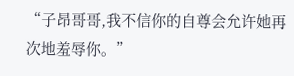“子昂哥哥,我不信你的自尊会允许她再次地羞辱你。”